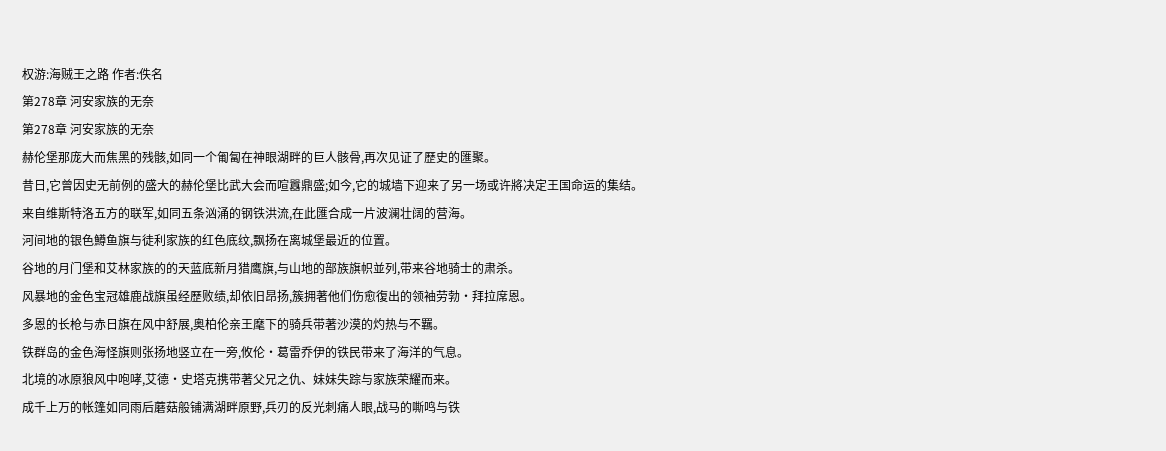权游:海贼王之路 作者:佚名
第278章 河安家族的无奈
第278章 河安家族的无奈
赫伦堡那庞大而焦黑的残骸,如同一个匍匐在神眼湖畔的巨人骸骨,再次见证了歷史的匯聚。
昔日,它曾因史无前例的盛大的赫伦堡比武大会而喧囂鼎盛;如今,它的城墙下迎来了另一场或许將决定王国命运的集结。
来自维斯特洛五方的联军,如同五条汹涌的钢铁洪流,在此匯合成一片波澜壮阔的营海。
河间地的银色鱒鱼旗与徒利家族的红色底纹,飘扬在离城堡最近的位置。
谷地的月门堡和艾林家族的的天蓝底新月猎鹰旗,与山地的部族旗帜並列,带来谷地骑士的肃杀。
风暴地的金色宝冠雄鹿战旗虽经歷败绩,却依旧昂扬,簇拥著他们伤愈復出的领袖劳勃·拜拉席恩。
多恩的长枪与赤日旗在风中舒展,奥柏伦亲王麾下的骑兵带著沙漠的灼热与不羈。
铁群岛的金色海怪旗则张扬地竖立在一旁,攸伦·葛雷乔伊的铁民带来了海洋的气息。
北境的冰原狼风中咆哮,艾德·史塔克携带著父兄之仇、妹妹失踪与家族荣耀而来。
成千上万的帐篷如同雨后蘑菇般铺满湖畔原野,兵刃的反光刺痛人眼,战马的嘶鸣与铁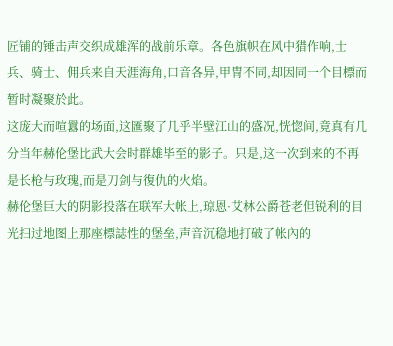匠铺的锤击声交织成雄浑的战前乐章。各色旗帜在风中猎作响,士兵、骑士、佣兵来自天涯海角,口音各异,甲冑不同,却因同一个目標而暂时凝聚於此。
这庞大而喧囂的场面,这匯聚了几乎半壁江山的盛况,恍惚间,竟真有几分当年赫伦堡比武大会时群雄毕至的影子。只是,这一次到来的不再是长枪与玫瑰,而是刀剑与復仇的火焰。
赫伦堡巨大的阴影投落在联军大帐上,琼恩·艾林公爵苍老但锐利的目光扫过地图上那座標誌性的堡垒,声音沉稳地打破了帐內的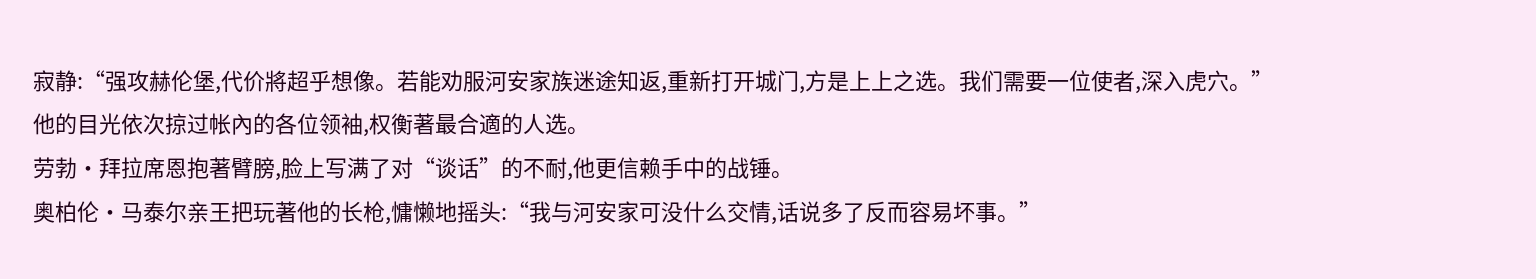寂静:“强攻赫伦堡,代价將超乎想像。若能劝服河安家族迷途知返,重新打开城门,方是上上之选。我们需要一位使者,深入虎穴。”
他的目光依次掠过帐內的各位领袖,权衡著最合適的人选。
劳勃·拜拉席恩抱著臂膀,脸上写满了对“谈话”的不耐,他更信赖手中的战锤。
奥柏伦·马泰尔亲王把玩著他的长枪,慵懒地摇头:“我与河安家可没什么交情,话说多了反而容易坏事。”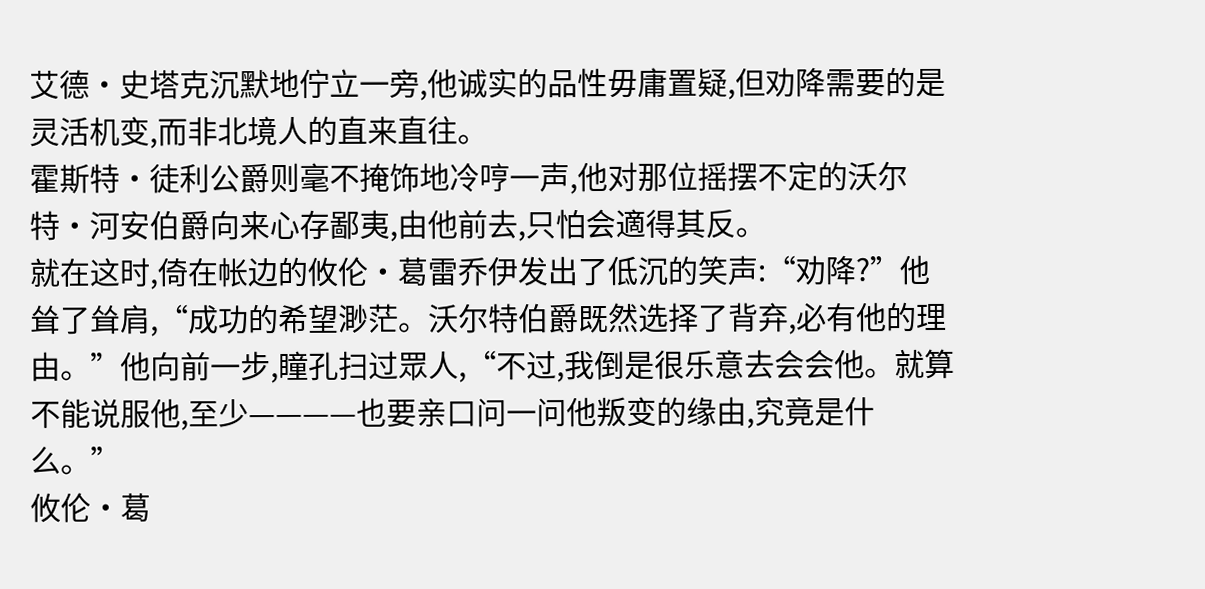艾德·史塔克沉默地佇立一旁,他诚实的品性毋庸置疑,但劝降需要的是灵活机变,而非北境人的直来直往。
霍斯特·徒利公爵则毫不掩饰地冷哼一声,他对那位摇摆不定的沃尔特·河安伯爵向来心存鄙夷,由他前去,只怕会適得其反。
就在这时,倚在帐边的攸伦·葛雷乔伊发出了低沉的笑声:“劝降?”他耸了耸肩,“成功的希望渺茫。沃尔特伯爵既然选择了背弃,必有他的理由。”他向前一步,瞳孔扫过眾人,“不过,我倒是很乐意去会会他。就算不能说服他,至少————也要亲口问一问他叛变的缘由,究竟是什么。”
攸伦·葛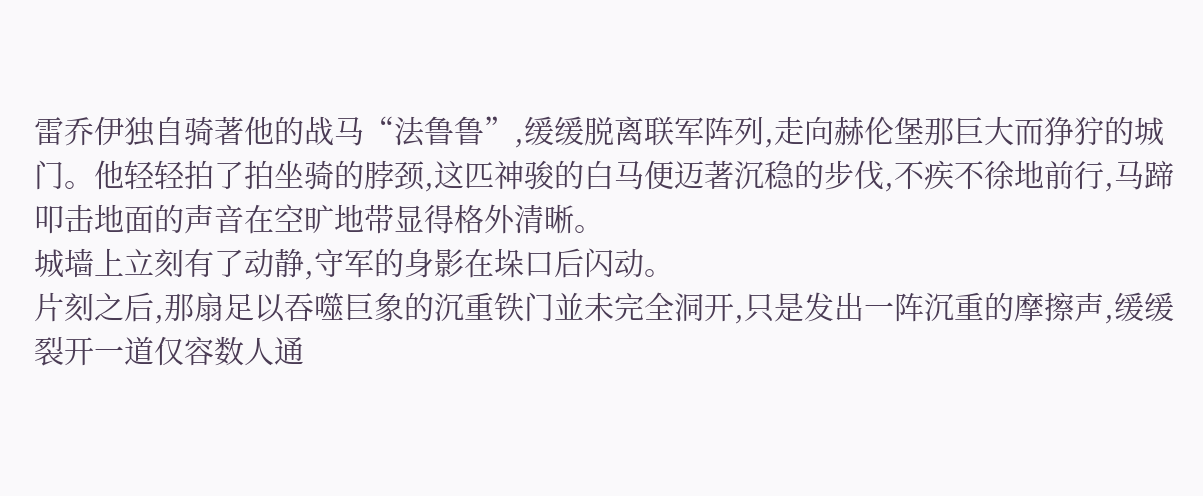雷乔伊独自骑著他的战马“法鲁鲁”,缓缓脱离联军阵列,走向赫伦堡那巨大而狰狞的城门。他轻轻拍了拍坐骑的脖颈,这匹神骏的白马便迈著沉稳的步伐,不疾不徐地前行,马蹄叩击地面的声音在空旷地带显得格外清晰。
城墙上立刻有了动静,守军的身影在垛口后闪动。
片刻之后,那扇足以吞噬巨象的沉重铁门並未完全洞开,只是发出一阵沉重的摩擦声,缓缓裂开一道仅容数人通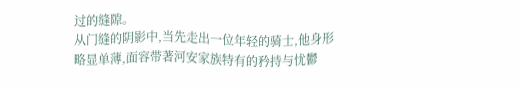过的缝隙。
从门缝的阴影中,当先走出一位年轻的骑士,他身形略显单薄,面容带著河安家族特有的矜持与忧鬱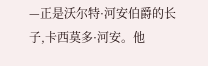—正是沃尔特·河安伯爵的长子,卡西莫多·河安。他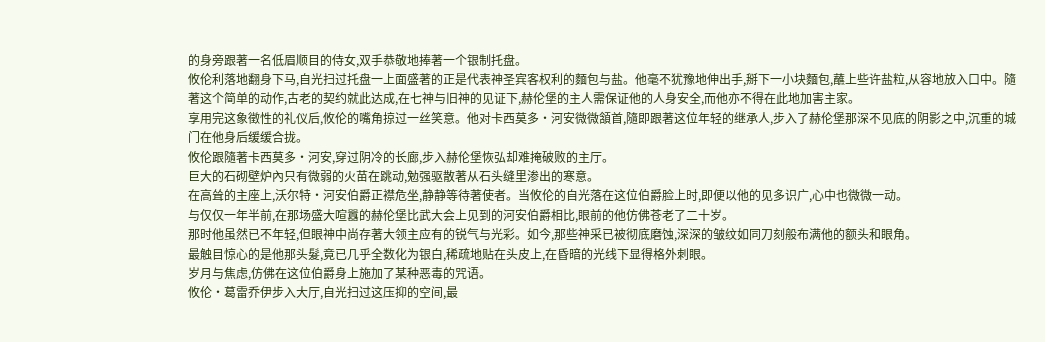的身旁跟著一名低眉顺目的侍女,双手恭敬地捧著一个银制托盘。
攸伦利落地翻身下马,自光扫过托盘一上面盛著的正是代表神圣宾客权利的麵包与盐。他毫不犹豫地伸出手,掰下一小块麵包,蘸上些许盐粒,从容地放入口中。隨著这个简单的动作,古老的契约就此达成,在七神与旧神的见证下,赫伦堡的主人需保证他的人身安全,而他亦不得在此地加害主家。
享用完这象徵性的礼仪后,攸伦的嘴角掠过一丝笑意。他对卡西莫多·河安微微頷首,隨即跟著这位年轻的继承人,步入了赫伦堡那深不见底的阴影之中,沉重的城门在他身后缓缓合拢。
攸伦跟隨著卡西莫多·河安,穿过阴冷的长廊,步入赫伦堡恢弘却难掩破败的主厅。
巨大的石砌壁炉內只有微弱的火苗在跳动,勉强驱散著从石头缝里渗出的寒意。
在高耸的主座上,沃尔特·河安伯爵正襟危坐,静静等待著使者。当攸伦的自光落在这位伯爵脸上时,即便以他的见多识广,心中也微微一动。
与仅仅一年半前,在那场盛大喧囂的赫伦堡比武大会上见到的河安伯爵相比,眼前的他仿佛苍老了二十岁。
那时他虽然已不年轻,但眼神中尚存著大领主应有的锐气与光彩。如今,那些神采已被彻底磨蚀,深深的皱纹如同刀刻般布满他的额头和眼角。
最触目惊心的是他那头髮,竟已几乎全数化为银白,稀疏地贴在头皮上,在昏暗的光线下显得格外刺眼。
岁月与焦虑,仿佛在这位伯爵身上施加了某种恶毒的咒语。
攸伦·葛雷乔伊步入大厅,自光扫过这压抑的空间,最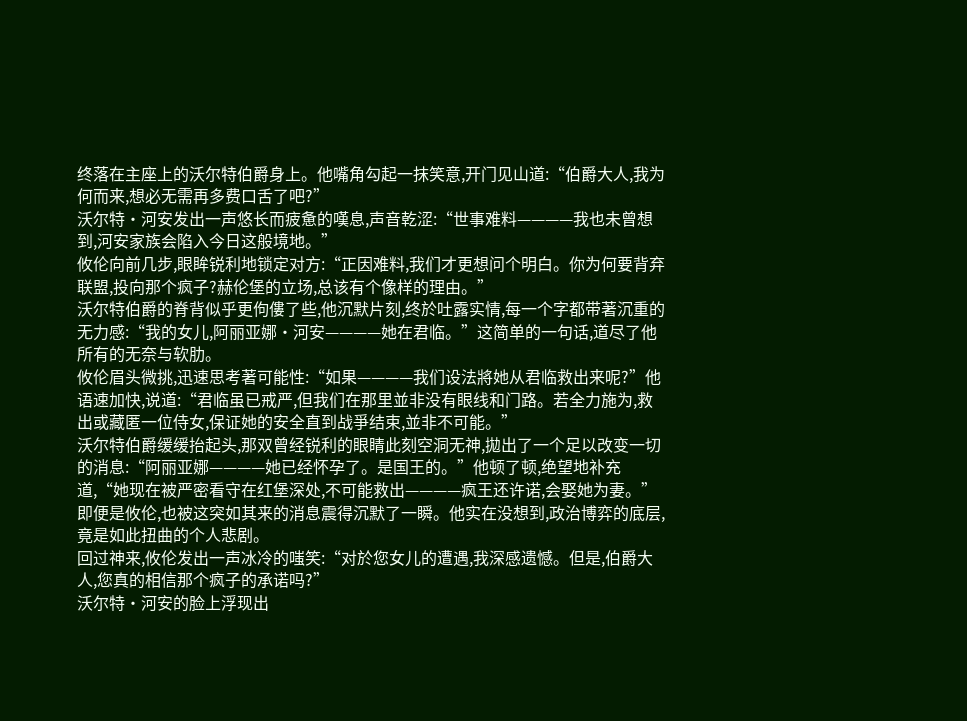终落在主座上的沃尔特伯爵身上。他嘴角勾起一抹笑意,开门见山道:“伯爵大人,我为何而来,想必无需再多费口舌了吧?”
沃尔特·河安发出一声悠长而疲惫的嘆息,声音乾涩:“世事难料————我也未曾想到,河安家族会陷入今日这般境地。”
攸伦向前几步,眼眸锐利地锁定对方:“正因难料,我们才更想问个明白。你为何要背弃联盟,投向那个疯子?赫伦堡的立场,总该有个像样的理由。”
沃尔特伯爵的脊背似乎更佝僂了些,他沉默片刻,终於吐露实情,每一个字都带著沉重的无力感:“我的女儿,阿丽亚娜·河安————她在君临。”这简单的一句话,道尽了他所有的无奈与软肋。
攸伦眉头微挑,迅速思考著可能性:“如果————我们设法將她从君临救出来呢?”他语速加快,说道:“君临虽已戒严,但我们在那里並非没有眼线和门路。若全力施为,救出或藏匿一位侍女,保证她的安全直到战爭结束,並非不可能。”
沃尔特伯爵缓缓抬起头,那双曾经锐利的眼睛此刻空洞无神,拋出了一个足以改变一切的消息:“阿丽亚娜————她已经怀孕了。是国王的。”他顿了顿,绝望地补充道,“她现在被严密看守在红堡深处,不可能救出————疯王还许诺,会娶她为妻。”
即便是攸伦,也被这突如其来的消息震得沉默了一瞬。他实在没想到,政治博弈的底层,竟是如此扭曲的个人悲剧。
回过神来,攸伦发出一声冰冷的嗤笑:“对於您女儿的遭遇,我深感遗憾。但是,伯爵大人,您真的相信那个疯子的承诺吗?”
沃尔特·河安的脸上浮现出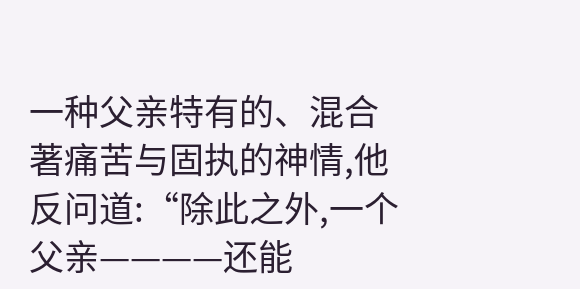一种父亲特有的、混合著痛苦与固执的神情,他反问道:“除此之外,一个父亲————还能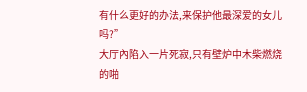有什么更好的办法,来保护他最深爱的女儿吗?”
大厅內陷入一片死寂,只有壁炉中木柴燃烧的啪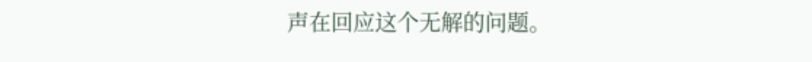声在回应这个无解的问题。